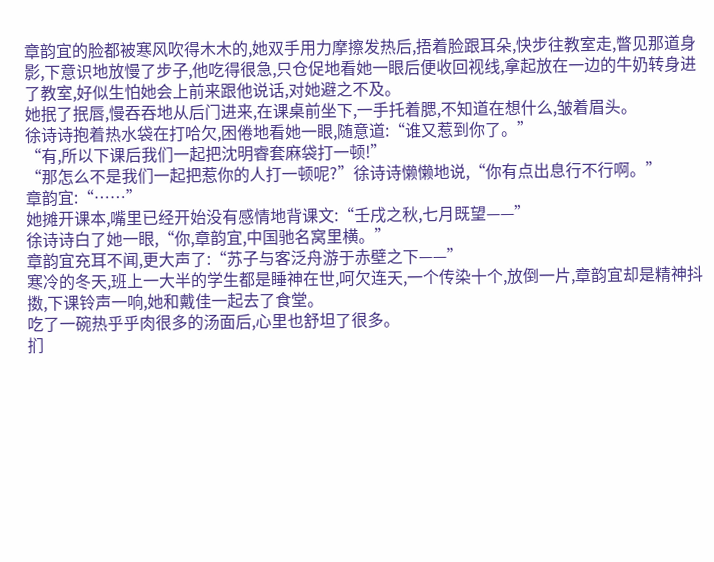章韵宜的脸都被寒风吹得木木的,她双手用力摩擦发热后,捂着脸跟耳朵,快步往教室走,瞥见那道身影,下意识地放慢了步子,他吃得很急,只仓促地看她一眼后便收回视线,拿起放在一边的牛奶转身进了教室,好似生怕她会上前来跟他说话,对她避之不及。
她抿了抿唇,慢吞吞地从后门进来,在课桌前坐下,一手托着腮,不知道在想什么,皱着眉头。
徐诗诗抱着热水袋在打哈欠,困倦地看她一眼,随意道:“谁又惹到你了。”
“有,所以下课后我们一起把沈明睿套麻袋打一顿!”
“那怎么不是我们一起把惹你的人打一顿呢?”徐诗诗懒懒地说,“你有点出息行不行啊。”
章韵宜:“……”
她摊开课本,嘴里已经开始没有感情地背课文:“壬戌之秋,七月既望——”
徐诗诗白了她一眼,“你,章韵宜,中国驰名窝里横。”
章韵宜充耳不闻,更大声了:“苏子与客泛舟游于赤壁之下——”
寒冷的冬天,班上一大半的学生都是睡神在世,呵欠连天,一个传染十个,放倒一片,章韵宜却是精神抖擞,下课铃声一响,她和戴佳一起去了食堂。
吃了一碗热乎乎肉很多的汤面后,心里也舒坦了很多。
扪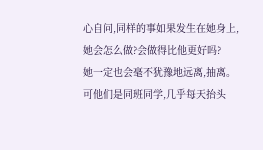心自问,同样的事如果发生在她身上,她会怎么做?会做得比他更好吗?
她一定也会毫不犹豫地远离,抽离。
可他们是同班同学,几乎每天抬头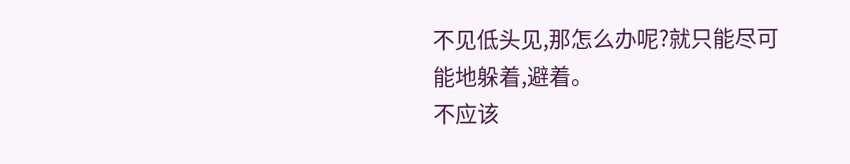不见低头见,那怎么办呢?就只能尽可能地躲着,避着。
不应该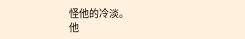怪他的冷淡。
他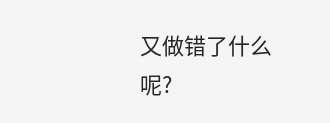又做错了什么呢?